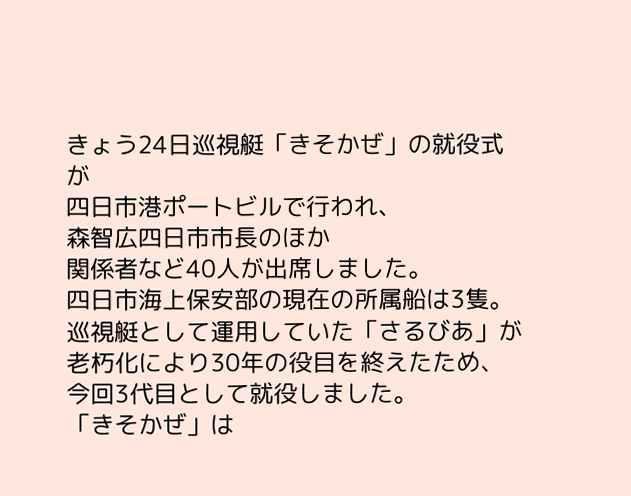きょう24日巡視艇「きそかぜ」の就役式が
四日市港ポートビルで行われ、
森智広四日市市長のほか
関係者など40人が出席しました。
四日市海上保安部の現在の所属船は3隻。
巡視艇として運用していた「さるびあ」が
老朽化により30年の役目を終えたため、
今回3代目として就役しました。
「きそかぜ」は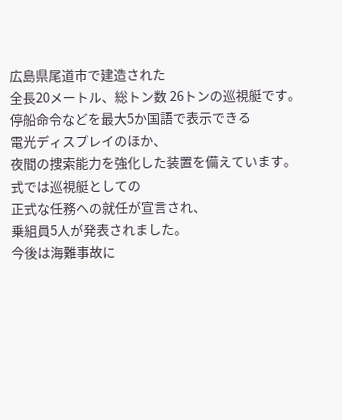広島県尾道市で建造された
全長20メートル、総トン数 26トンの巡視艇です。
停船命令などを最大5か国語で表示できる
電光ディスプレイのほか、
夜間の捜索能力を強化した装置を備えています。
式では巡視艇としての
正式な任務への就任が宣言され、
乗組員5人が発表されました。
今後は海難事故に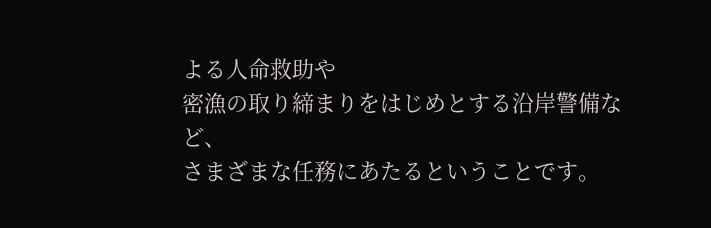よる人命救助や
密漁の取り締まりをはじめとする沿岸警備など、
さまざまな任務にあたるということです。